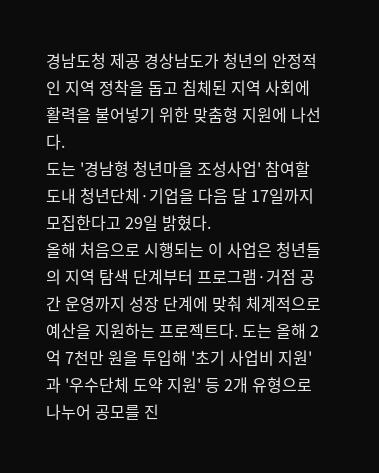경남도청 제공 경상남도가 청년의 안정적인 지역 정착을 돕고 침체된 지역 사회에 활력을 불어넣기 위한 맞춤형 지원에 나선다.
도는 '경남형 청년마을 조성사업' 참여할 도내 청년단체·기업을 다음 달 17일까지 모집한다고 29일 밝혔다.
올해 처음으로 시행되는 이 사업은 청년들의 지역 탐색 단계부터 프로그램·거점 공간 운영까지 성장 단계에 맞춰 체계적으로 예산을 지원하는 프로젝트다. 도는 올해 2억 7천만 원을 투입해 '초기 사업비 지원'과 '우수단체 도약 지원' 등 2개 유형으로 나누어 공모를 진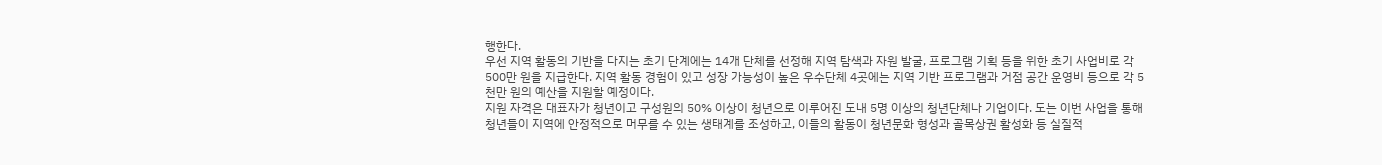행한다.
우선 지역 활동의 기반을 다지는 초기 단계에는 14개 단체를 선정해 지역 탐색과 자원 발굴, 프로그램 기획 등을 위한 초기 사업비로 각 500만 원을 지급한다. 지역 활동 경험이 있고 성장 가능성이 높은 우수단체 4곳에는 지역 기반 프로그램과 거점 공간 운영비 등으로 각 5천만 원의 예산을 지원할 예정이다.
지원 자격은 대표자가 청년이고 구성원의 50% 이상이 청년으로 이루어진 도내 5명 이상의 청년단체나 기업이다. 도는 이번 사업을 통해 청년들이 지역에 안정적으로 머무를 수 있는 생태계를 조성하고, 이들의 활동이 청년문화 형성과 골목상권 활성화 등 실질적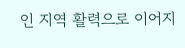인 지역 활력으로 이어지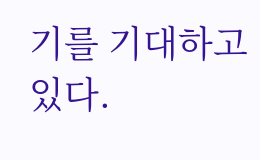기를 기대하고 있다.